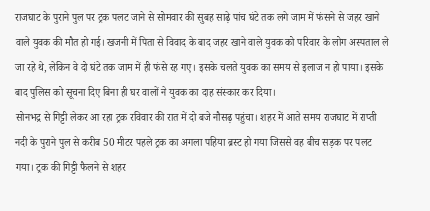राजघाट के पुराने पुल पर ट्रक पलट जाने से सोमवार की सुबह साढ़े पांच घंटे तक लगे जाम में फंसने से जहर खाने वाले युवक की मौत हो गई। खजनी में पिता से विवाद के बाद जहर खाने वाले युवक को परिवार के लोग अस्पताल ले जा रहे थे, लेकिन वे दो घंटे तक जाम में ही फंसे रह गए। इसके चलते युवक का समय से इलाज न हो पाया। इसके बाद पुलिस को सूचना दिए बिना ही घर वालों ने युवक का दाह संस्कार कर दिया।
सोनभद्र से गिट्टी लेकर आ रहा ट्रक रविवार की रात में दो बजे नौसढ़ पहुंचा। शहर में आते समय राजघाट में राप्ती नदी के पुराने पुल से करीब 50 मीटर पहले ट्रक का अगला पहिया ब्रस्ट हो गया जिससे वह बीच सड़क पर पलट गया। ट्रक की गिट्टी फैलने से शहर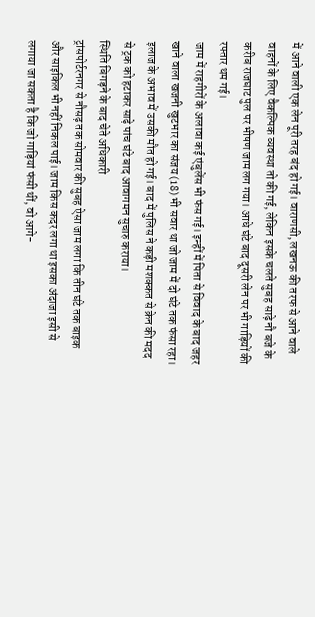में आने वाली एक लेन पूरी तरह बंद हो गई। वाराणसी, लखनऊ की तरफ से आने वाले वाहनों के लिए वैकल्पिक व्यवस्था तो की गई, लेकिन इसके चलते सुबह साढ़े नौ बजे के करीब राजघाट पुल पर भीषण जाम लग गया। आधे घंटे बाद दूसरी लेन पर भी गाड़ियों की रफ्तार थम गई।
जाम में राहगीरों के अलावा कई एंबुलेंस भी फंस गई। इन्हीं में पिता से विवाद के बाद जहर खाने वाला खजनी खुटभार का संजय (18) भी सवार था जो जाम में दो घंटे तक फंसा रहा। इलाज के अभाव में उसकी मौत हो गई। बाद में पुलिस ने कड़ी मशक्कत से क्रेन की मदद से ट्रक को हटाकर साढ़े पांच घंटे बाद आवागमन सुचारु कराया।
स्थिति बिगड़ने के बाद चेते अधिकारी
ट्रांसपोर्टरनगर से नौसढ़ तक सोमवार की सुबह ऐसा जाम लगा कि तीन घंटे तक बाइक और साइकिल भी नहीं निकल पाई। जाम किस कदर लगा था इसका अंदाजा इसी से लगाया जा सकता है कि जो गाड़ियां फंसी थीं, वो आगे-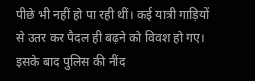पीछे भी नहीं हो पा रही थीं। कई यात्री गाड़ियों से उतर कर पैदल ही बढ़ने को विवश हो गए। इसके बाद पुलिस की नींद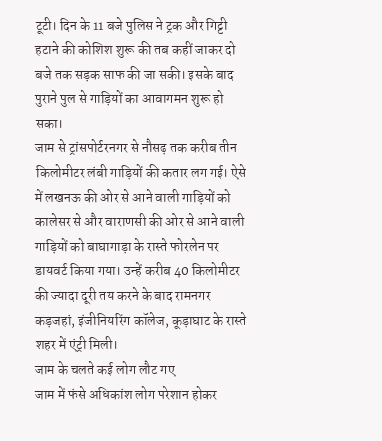टूटी। दिन के 11 बजे पुलिस ने ट्रक और गिट्टी हटाने की कोशिश शुरू की तब कहीं जाकर दो बजे तक सड़क साफ की जा सकी। इसके बाद पुराने पुल से गाड़ियों का आवागमन शुरू हो सका।
जाम से ट्रांसपोर्टरनगर से नौसढ़ तक करीब तीन किलोमीटर लंबी गाड़ियों की कतार लग गई। ऐसे में लखनऊ की ओर से आने वाली गाड़ियों को कालेसर से और वाराणसी की ओर से आने वाली गाड़ियों को बाघागाड़ा के रास्ते फोरलेन पर डायवर्ट किया गया। उन्हें करीब 40 किलोमीटर की ज्यादा दूरी तय करने के बाद रामनगर कड़जहां, इंजीनियरिंग कॉलेज, कूड़ाघाट के रास्ते शहर में एंट्री मिली।
जाम के चलते कई लोग लौट गए
जाम में फंसे अधिकांश लोग परेशान होकर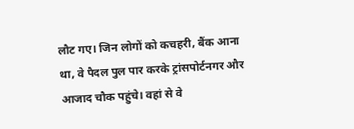लौट गए। जिन लोगों को कचहरी, बैंक आना था, वे पैदल पुल पार करके ट्रांसपोर्टनगर और आजाद चौक पहुंचे। वहां से वे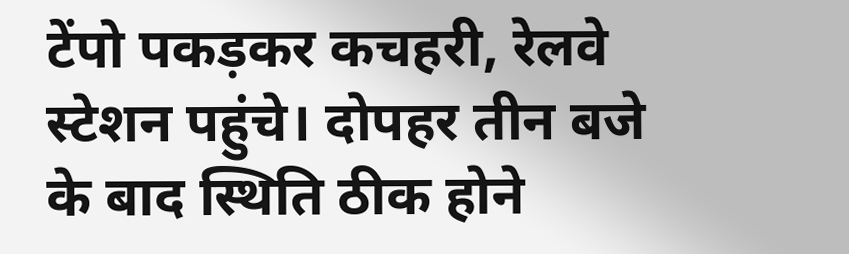टेंपो पकड़कर कचहरी, रेलवे स्टेशन पहुंचे। दोपहर तीन बजे के बाद स्थिति ठीक होने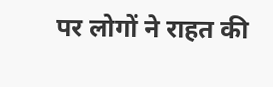पर लोगों ने राहत की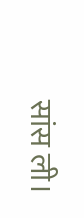सांस ली।